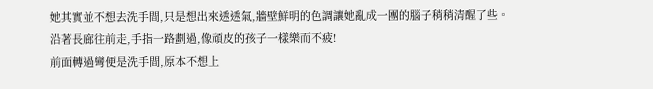她其實並不想去洗手間,只是想出來透透氣,牆壁鮮明的色調讓她亂成一團的腦子稍稍清醒了些。
沿著長廊往前走,手指一路劃過,像頑皮的孩子一樣樂而不疲!
前面轉過彎便是洗手間,原本不想上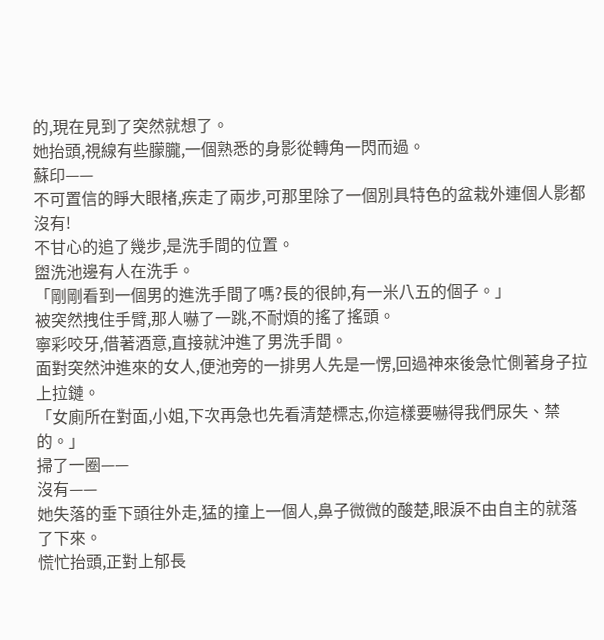的,現在見到了突然就想了。
她抬頭,視線有些朦朧,一個熟悉的身影從轉角一閃而過。
蘇印——
不可置信的睜大眼楮,疾走了兩步,可那里除了一個別具特色的盆栽外連個人影都沒有!
不甘心的追了幾步,是洗手間的位置。
盥洗池邊有人在洗手。
「剛剛看到一個男的進洗手間了嗎?長的很帥,有一米八五的個子。」
被突然拽住手臂,那人嚇了一跳,不耐煩的搖了搖頭。
寧彩咬牙,借著酒意,直接就沖進了男洗手間。
面對突然沖進來的女人,便池旁的一排男人先是一愣,回過神來後急忙側著身子拉上拉鏈。
「女廁所在對面,小姐,下次再急也先看清楚標志,你這樣要嚇得我們尿失、禁的。」
掃了一圈——
沒有——
她失落的垂下頭往外走,猛的撞上一個人,鼻子微微的酸楚,眼淚不由自主的就落了下來。
慌忙抬頭,正對上郁長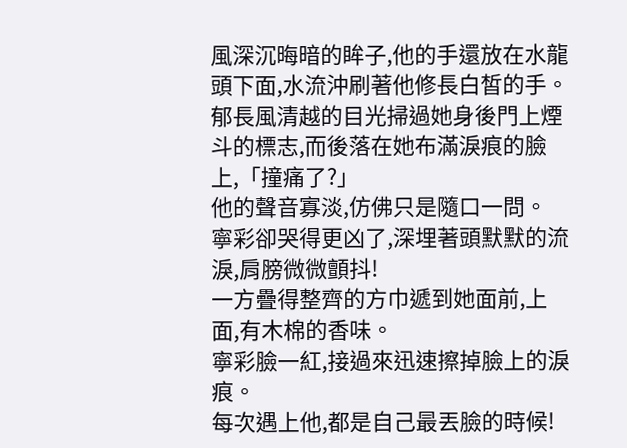風深沉晦暗的眸子,他的手還放在水龍頭下面,水流沖刷著他修長白皙的手。
郁長風清越的目光掃過她身後門上煙斗的標志,而後落在她布滿淚痕的臉上,「撞痛了?」
他的聲音寡淡,仿佛只是隨口一問。
寧彩卻哭得更凶了,深埋著頭默默的流淚,肩膀微微顫抖!
一方疊得整齊的方巾遞到她面前,上面,有木棉的香味。
寧彩臉一紅,接過來迅速擦掉臉上的淚痕。
每次遇上他,都是自己最丟臉的時候!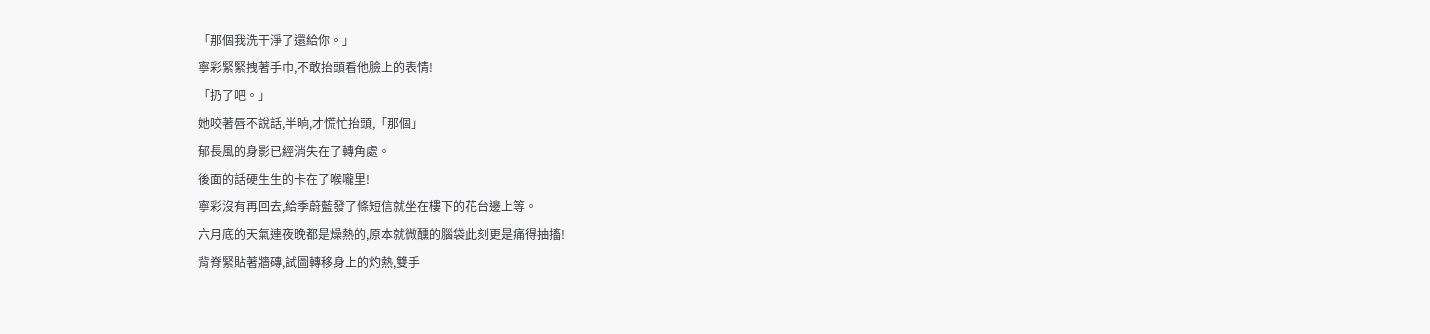「那個我洗干淨了還給你。」
寧彩緊緊拽著手巾,不敢抬頭看他臉上的表情!
「扔了吧。」
她咬著唇不說話,半晌,才慌忙抬頭,「那個」
郁長風的身影已經消失在了轉角處。
後面的話硬生生的卡在了喉嚨里!
寧彩沒有再回去,給季蔚藍發了條短信就坐在樓下的花台邊上等。
六月底的天氣連夜晚都是燥熱的,原本就微醺的腦袋此刻更是痛得抽搐!
背脊緊貼著牆磚,試圖轉移身上的灼熱,雙手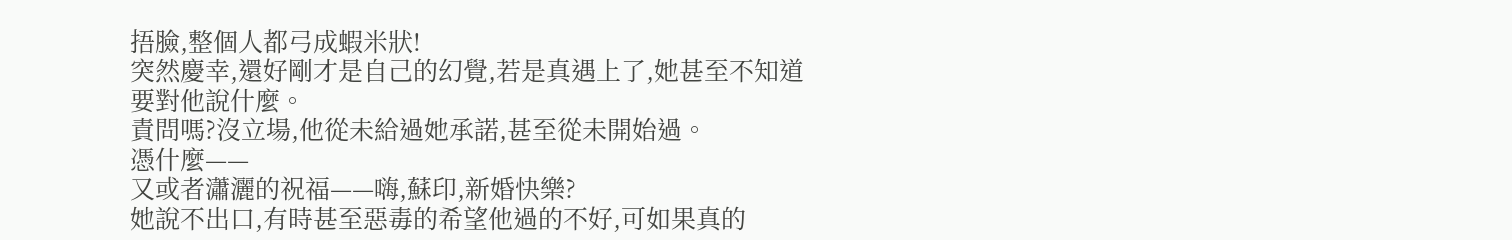捂臉,整個人都弓成蝦米狀!
突然慶幸,還好剛才是自己的幻覺,若是真遇上了,她甚至不知道要對他說什麼。
責問嗎?沒立場,他從未給過她承諾,甚至從未開始過。
憑什麼——
又或者瀟灑的祝福——嗨,蘇印,新婚快樂?
她說不出口,有時甚至惡毒的希望他過的不好,可如果真的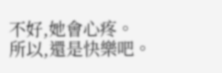不好,她會心疼。
所以,還是快樂吧。